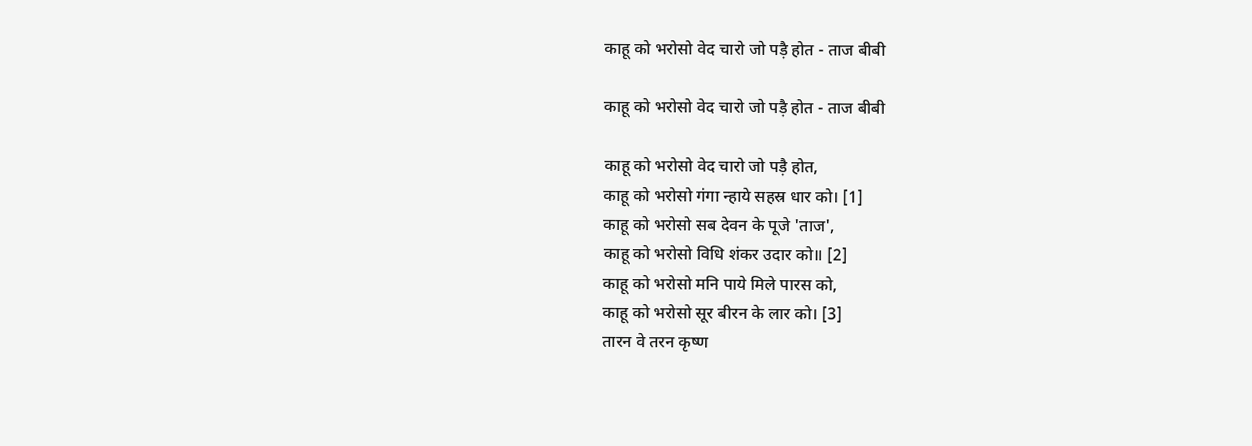काहू को भरोसो वेद चारो जो पड़ै होत - ताज बीबी

काहू को भरोसो वेद चारो जो पड़ै होत - ताज बीबी

काहू को भरोसो वेद चारो जो पड़ै होत,
काहू को भरोसो गंगा न्हाये सहस्र धार को। [1]
काहू को भरोसो सब देवन के पूजे 'ताज',
काहू को भरोसो विधि शंकर उदार को॥ [2]
काहू को भरोसो मनि पाये मिले पारस को,
काहू को भरोसो सूर बीरन के लार को। [3]
तारन वे तरन कृष्ण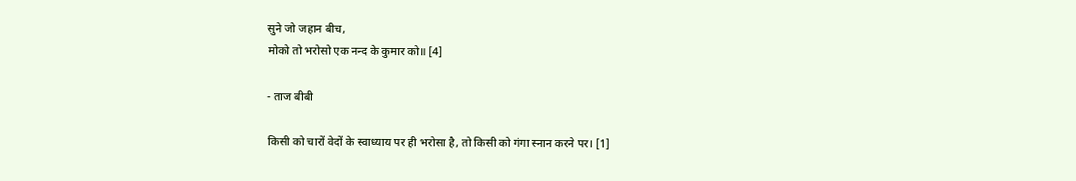सुने जो जहान बीच,
मोको तो भरोसो एक नन्द के कुमार को॥ [4]

- ताज बीबी

किसी को चारों वेदों के स्वाध्याय पर ही भरोसा है, तो किसी को गंगा स्नान करने पर। [1]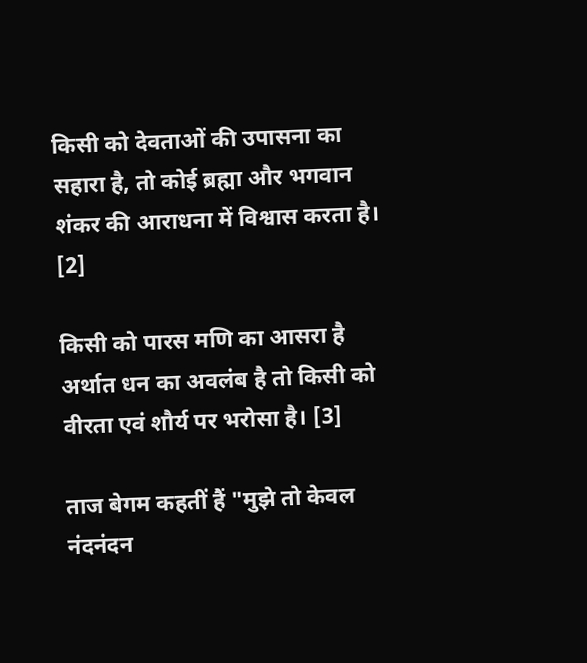किसी को देवताओं की उपासना का सहारा है, तो कोई ब्रह्मा और भगवान शंकर की आराधना में विश्वास करता है। [2]

किसी को पारस मणि का आसरा है अर्थात धन का अवलंब है तो किसी को वीरता एवं शौर्य पर भरोसा है। [3]

ताज बेगम कहतीं हैं "मुझे तो केवल नंदनंदन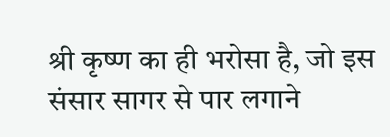श्री कृष्ण का ही भरोसा है, जो इस संसार सागर से पार लगाने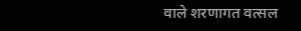वाले शरणागत वत्सल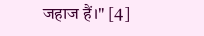जहाज हैं।" [4]